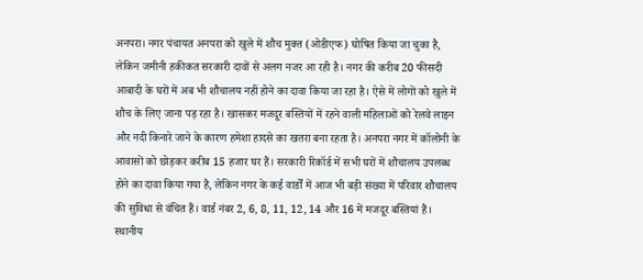अनपरा। नगर पंचायत अनपरा को खुले में शौच मुक्त (ओडीएफ) घोषित किया जा चुका है, लेकिन जमीनी हकीकत सरकारी दावों से अलग नजर आ रही है। नगर की करीब 20 फीसदी आबादी के घरों में अब भी शौचालय नहीं होने का दावा किया जा रहा है। ऐसे में लोगों को खुले में शौच के लिए जाना पड़ रहा है। खासकर मजदूर बस्तियों में रहने वाली महिलाओं को रेलवे लाइन और नदी किनारे जाने के कारण हमेशा हादसे का खतरा बना रहता है। अनपरा नगर में कॉलोनी के आवासों को छोड़कर करीब 15 हजार घर हैं। सरकारी रिकॉर्ड में सभी घरों में शौचालय उपलब्ध होने का दावा किया गया है, लेकिन नगर के कई वार्डों में आज भी बड़ी संख्या में परिवार शौचालय की सुविधा से वंचित हैं। वार्ड नंबर 2, 6, 8, 11, 12, 14 और 16 में मजदूर बस्तियां हैं। स्थानीय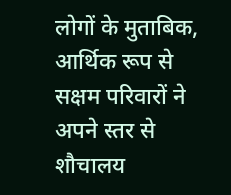लोगों के मुताबिक, आर्थिक रूप से सक्षम परिवारों ने अपने स्तर से शौचालय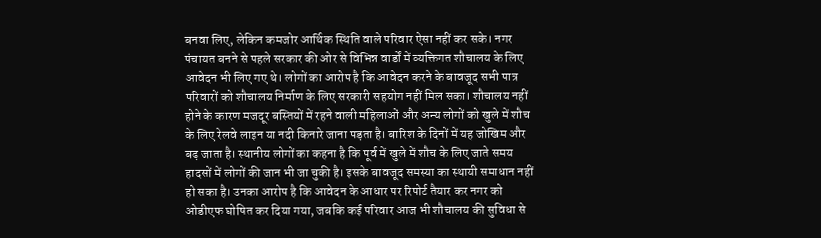बनवा लिए, लेकिन कमजोर आर्थिक स्थिति वाले परिवार ऐसा नहीं कर सके। नगर पंचायत बनने से पहले सरकार की ओर से विभिन्न वार्डों में व्यक्तिगत शौचालय के लिए आवेदन भी लिए गए थे। लोगों का आरोप है कि आवेदन करने के बावजूद सभी पात्र परिवारों को शौचालय निर्माण के लिए सरकारी सहयोग नहीं मिल सका। शौचालय नहीं होने के कारण मजदूर बस्तियों में रहने वाली महिलाओं और अन्य लोगों को खुले में शौच के लिए रेलवे लाइन या नदी किनारे जाना पड़ता है। बारिश के दिनों में यह जोखिम और बढ़ जाता है। स्थानीय लोगों का कहना है कि पूर्व में खुले में शौच के लिए जाते समय हादसों में लोगों की जान भी जा चुकी है। इसके बावजूद समस्या का स्थायी समाधान नहीं हो सका है। उनका आरोप है कि आवेदन के आधार पर रिपोर्ट तैयार कर नगर को ओडीएफ घोषित कर दिया गया, जबकि कई परिवार आज भी शौचालय की सुविधा से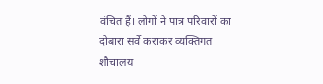वंचित हैं। लोगों ने पात्र परिवारों का दोबारा सर्वे कराकर व्यक्तिगत शौचालय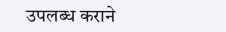उपलब्ध कराने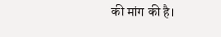की मांग की है।